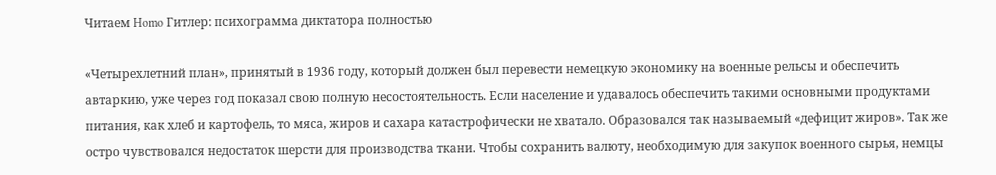Читаем Homo Гитлер: психограмма диктатора полностью

«Четырехлетний план», принятый в 1936 году, который должен был перевести немецкую экономику на военные рельсы и обеспечить автаркию, уже через год показал свою полную несостоятельность. Если население и удавалось обеспечить такими основными продуктами питания, как хлеб и картофель, то мяса, жиров и сахара катастрофически не хватало. Образовался так называемый «дефицит жиров». Так же остро чувствовался недостаток шерсти для производства ткани. Чтобы сохранить валюту, необходимую для закупок военного сырья, немцы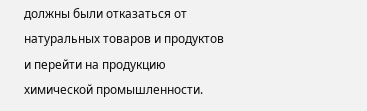должны были отказаться от натуральных товаров и продуктов и перейти на продукцию химической промышленности.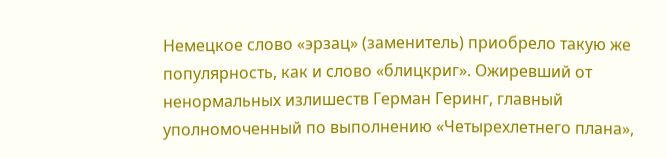Немецкое слово «эрзац» (заменитель) приобрело такую же популярность, как и слово «блицкриг». Ожиревший от ненормальных излишеств Герман Геринг, главный уполномоченный по выполнению «Четырехлетнего плана»,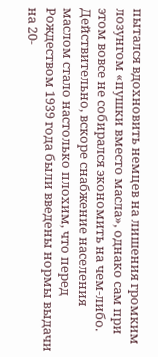пытался вдохновить немцев на лишения громким лозунгом «пушки вместо масла», однако сам при этом вовсе не собирался экономить на чем-либо. Действительно, вскоре снабжение населения маслом стало настолько плохим, что перед Рождеством 1939 года были введены нормы выдачи на 20-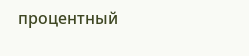процентный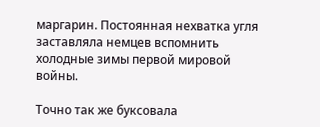маргарин. Постоянная нехватка угля заставляла немцев вспомнить холодные зимы первой мировой войны.

Точно так же буксовала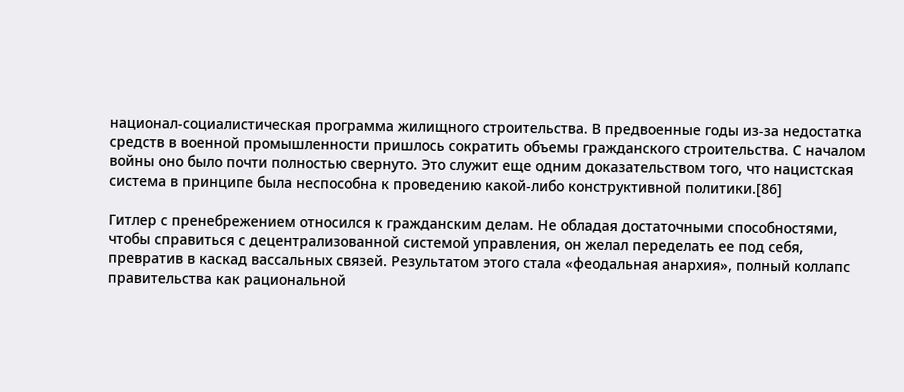национал-социалистическая программа жилищного строительства. В предвоенные годы из-за недостатка средств в военной промышленности пришлось сократить объемы гражданского строительства. С началом войны оно было почти полностью свернуто. Это служит еще одним доказательством того, что нацистская система в принципе была неспособна к проведению какой-либо конструктивной политики.[86]

Гитлер с пренебрежением относился к гражданским делам. Не обладая достаточными способностями, чтобы справиться с децентрализованной системой управления, он желал переделать ее под себя, превратив в каскад вассальных связей. Результатом этого стала «феодальная анархия», полный коллапс правительства как рациональной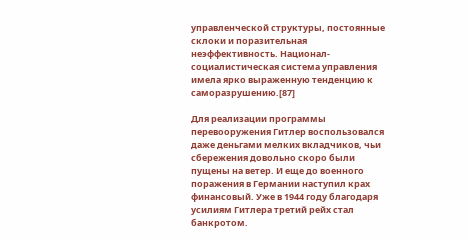управленческой структуры, постоянные склоки и поразительная неэффективность. Национал-социалистическая система управления имела ярко выраженную тенденцию к саморазрушению.[87]

Для реализации программы перевооружения Гитлер воспользовался даже деньгами мелких вкладчиков, чьи сбережения довольно скоро были пущены на ветер. И еще до военного поражения в Германии наступил крах финансовый. Уже в 1944 году благодаря усилиям Гитлера третий рейх стал банкротом.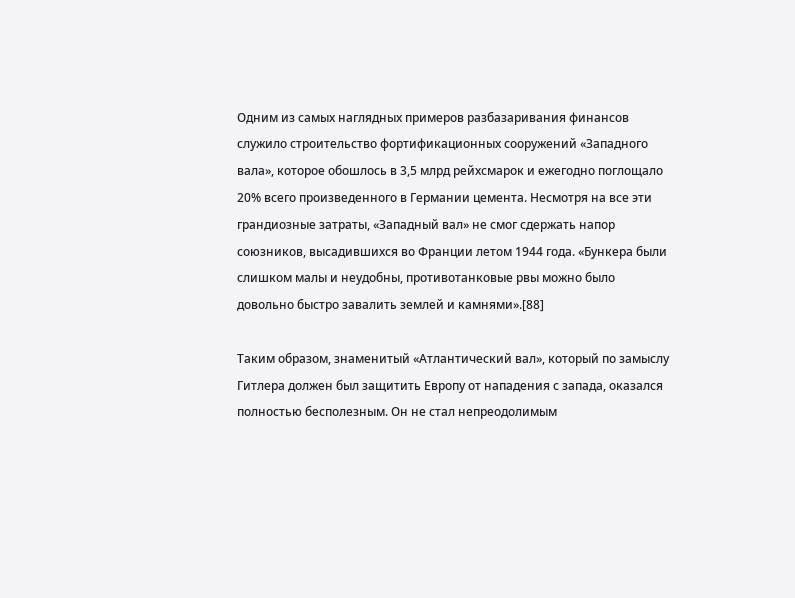Одним из самых наглядных примеров разбазаривания финансов служило строительство фортификационных сооружений «Западного вала», которое обошлось в 3,5 млрд рейхсмарок и ежегодно поглощало 20% всего произведенного в Германии цемента. Несмотря на все эти грандиозные затраты, «Западный вал» не смог сдержать напор союзников, высадившихся во Франции летом 1944 года. «Бункера были слишком малы и неудобны, противотанковые рвы можно было довольно быстро завалить землей и камнями».[88]

Таким образом, знаменитый «Атлантический вал», который по замыслу Гитлера должен был защитить Европу от нападения с запада, оказался полностью бесполезным. Он не стал непреодолимым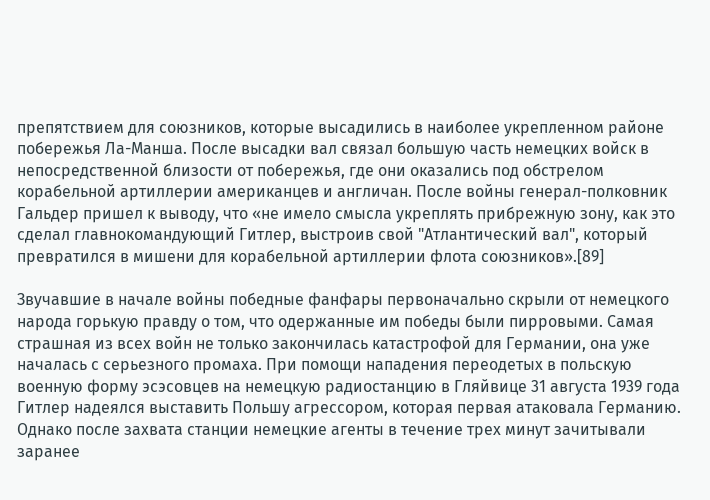препятствием для союзников, которые высадились в наиболее укрепленном районе побережья Ла-Манша. После высадки вал связал большую часть немецких войск в непосредственной близости от побережья, где они оказались под обстрелом корабельной артиллерии американцев и англичан. После войны генерал-полковник Гальдер пришел к выводу, что «не имело смысла укреплять прибрежную зону, как это сделал главнокомандующий Гитлер, выстроив свой "Атлантический вал", который превратился в мишени для корабельной артиллерии флота союзников».[89]

Звучавшие в начале войны победные фанфары первоначально скрыли от немецкого народа горькую правду о том, что одержанные им победы были пирровыми. Самая страшная из всех войн не только закончилась катастрофой для Германии, она уже началась с серьезного промаха. При помощи нападения переодетых в польскую военную форму эсэсовцев на немецкую радиостанцию в Гляйвице 31 августа 1939 года Гитлер надеялся выставить Польшу агрессором, которая первая атаковала Германию. Однако после захвата станции немецкие агенты в течение трех минут зачитывали заранее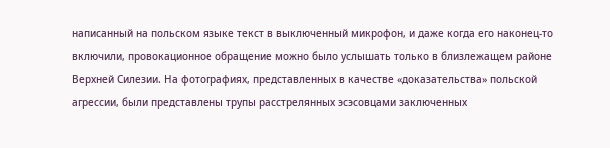написанный на польском языке текст в выключенный микрофон, и даже когда его наконец-то включили, провокационное обращение можно было услышать только в близлежащем районе Верхней Силезии. На фотографиях, представленных в качестве «доказательства» польской агрессии, были представлены трупы расстрелянных эсэсовцами заключенных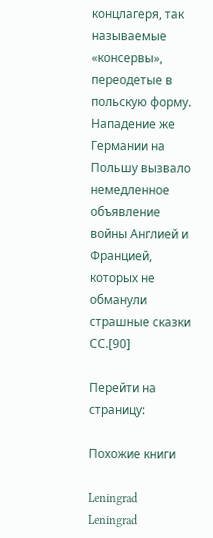концлагеря, так называемые «консервы», переодетые в польскую форму. Нападение же Германии на Польшу вызвало немедленное объявление войны Англией и Францией, которых не обманули страшные сказки СС.[90]

Перейти на страницу:

Похожие книги

Leningrad
Leningrad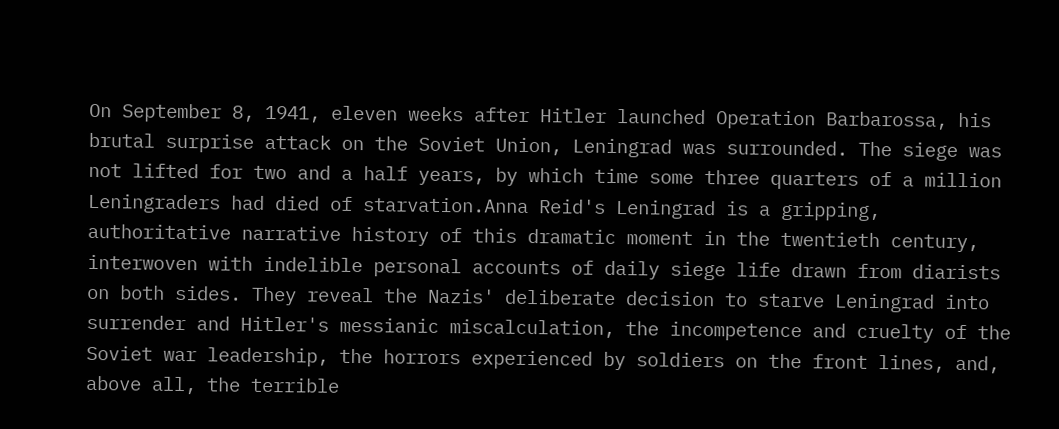On September 8, 1941, eleven weeks after Hitler launched Operation Barbarossa, his brutal surprise attack on the Soviet Union, Leningrad was surrounded. The siege was not lifted for two and a half years, by which time some three quarters of a million Leningraders had died of starvation.Anna Reid's Leningrad is a gripping, authoritative narrative history of this dramatic moment in the twentieth century, interwoven with indelible personal accounts of daily siege life drawn from diarists on both sides. They reveal the Nazis' deliberate decision to starve Leningrad into surrender and Hitler's messianic miscalculation, the incompetence and cruelty of the Soviet war leadership, the horrors experienced by soldiers on the front lines, and, above all, the terrible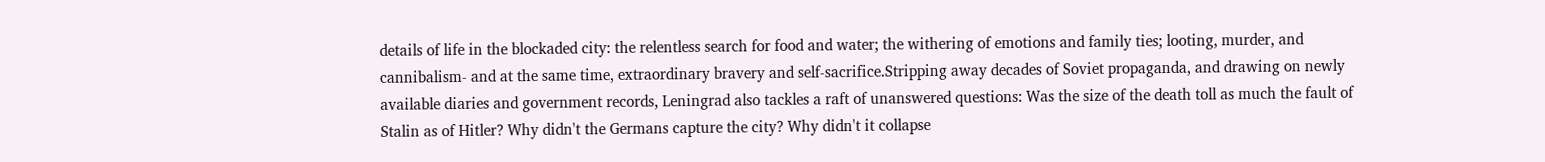details of life in the blockaded city: the relentless search for food and water; the withering of emotions and family ties; looting, murder, and cannibalism- and at the same time, extraordinary bravery and self-sacrifice.Stripping away decades of Soviet propaganda, and drawing on newly available diaries and government records, Leningrad also tackles a raft of unanswered questions: Was the size of the death toll as much the fault of Stalin as of Hitler? Why didn't the Germans capture the city? Why didn't it collapse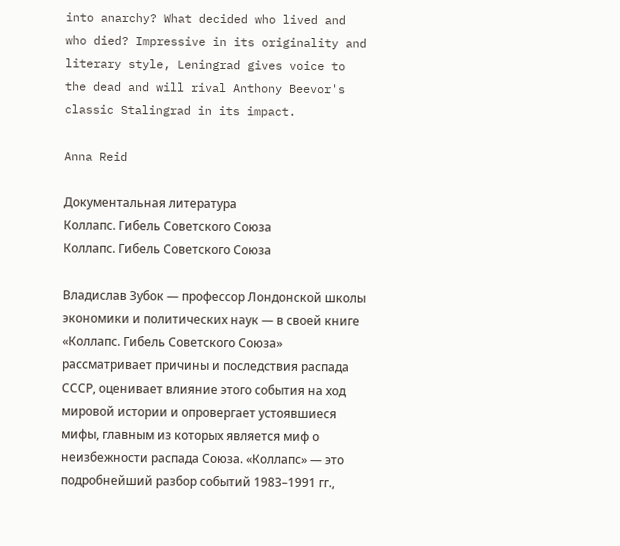into anarchy? What decided who lived and who died? Impressive in its originality and literary style, Leningrad gives voice to the dead and will rival Anthony Beevor's classic Stalingrad in its impact.

Anna Reid

Документальная литература
Коллапс. Гибель Советского Союза
Коллапс. Гибель Советского Союза

Владислав Зубок — профессор Лондонской школы экономики и политических наук — в своей книге «Коллапс. Гибель Советского Союза» рассматривает причины и последствия распада СССР, оценивает влияние этого события на ход мировой истории и опровергает устоявшиеся мифы, главным из которых является миф о неизбежности распада Союза. «Коллапс» — это подробнейший разбор событий 1983–1991 гг.,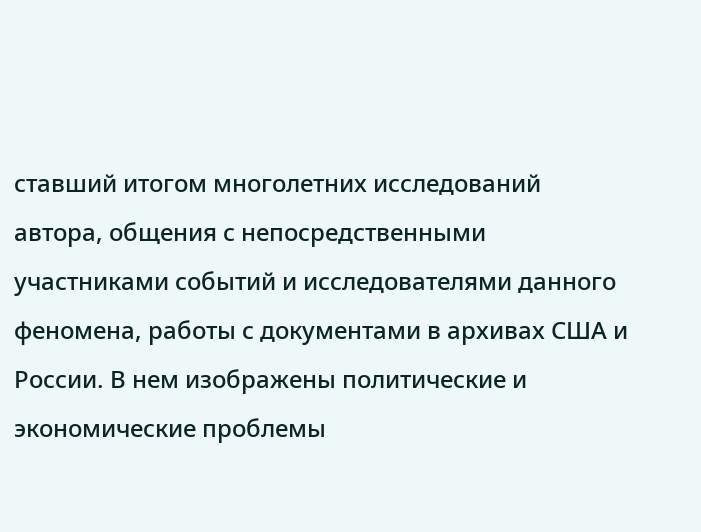ставший итогом многолетних исследований автора, общения с непосредственными участниками событий и исследователями данного феномена, работы с документами в архивах США и России. В нем изображены политические и экономические проблемы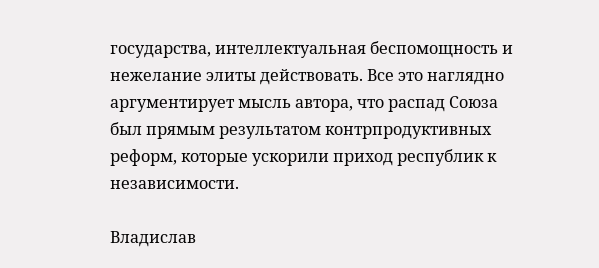государства, интеллектуальная беспомощность и нежелание элиты действовать. Все это наглядно аргументирует мысль автора, что распад Союза был прямым результатом контрпродуктивных реформ, которые ускорили приход республик к независимости.

Владислав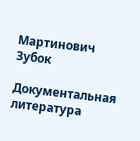Мартинович Зубок

Документальная литература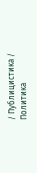/ Публицистика / Политика